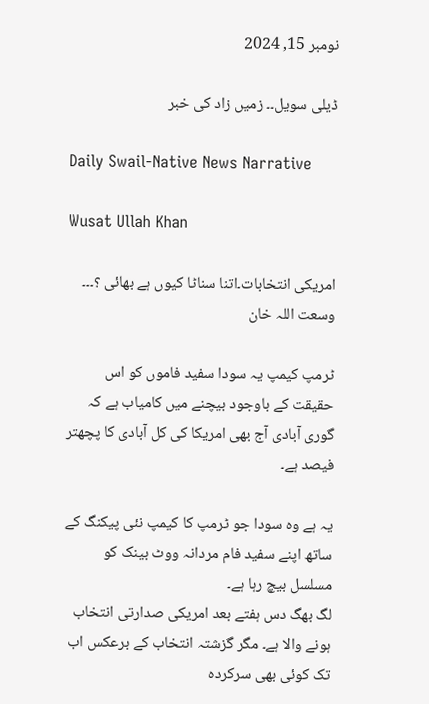نومبر 15, 2024

ڈیلی سویل۔۔ زمیں زاد کی خبر

Daily Swail-Native News Narrative

Wusat Ullah Khan

امریکی انتخابات۔اتنا سناٹا کیوں ہے بھائی ؟۔۔۔ وسعت اللہ خان

ٹرمپ کیمپ یہ سودا سفید فاموں کو اس حقیقت کے باوجود بیچنے میں کامیاب ہے کہ گوری آبادی آج بھی امریکا کی کل آبادی کا پچھتر فیصد ہے۔

یہ ہے وہ سودا جو ٹرمپ کا کیمپ نئی پیکنگ کے ساتھ اپنے سفید فام مردانہ ووٹ بینک کو مسلسل بیچ رہا ہے۔
لگ بھگ دس ہفتے بعد امریکی صدارتی انتخاب ہونے والا ہے۔ مگر گزشتہ انتخاب کے برعکس اب تک کوئی بھی سرکردہ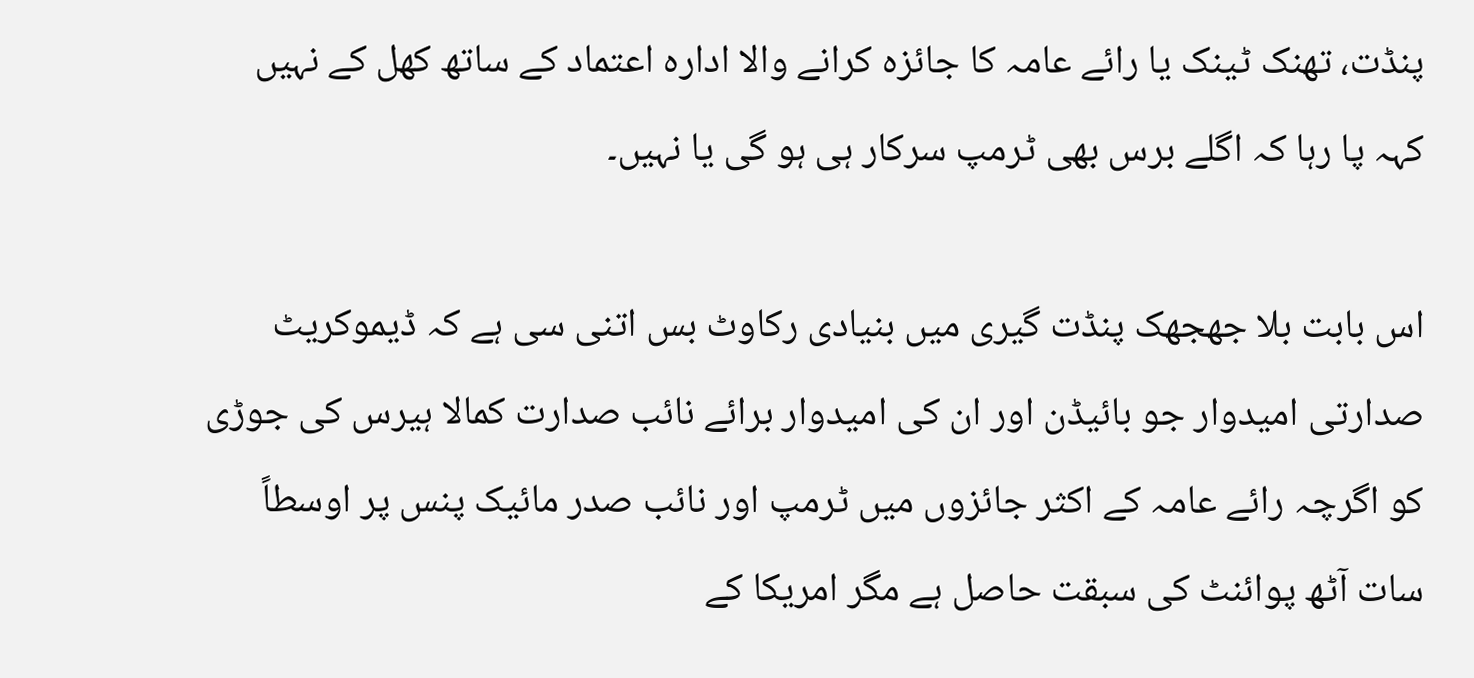پنڈت، تھنک ٹینک یا رائے عامہ کا جائزہ کرانے والا ادارہ اعتماد کے ساتھ کھل کے نہیں کہہ پا رہا کہ اگلے برس بھی ٹرمپ سرکار ہی ہو گی یا نہیں۔

اس بابت بلا جھجھک پنڈت گیری میں بنیادی رکاوٹ بس اتنی سی ہے کہ ڈیموکریٹ صدارتی امیدوار جو بائیڈن اور ان کی امیدوار برائے نائب صدارت کمالا ہیرس کی جوڑی کو اگرچہ رائے عامہ کے اکثر جائزوں میں ٹرمپ اور نائب صدر مائیک پنس پر اوسطاً سات آٹھ پوائنٹ کی سبقت حاصل ہے مگر امریکا کے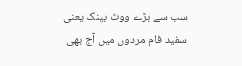سب سے بڑے ووٹ بینک یعنی سفید فام مردوں میں آج بھی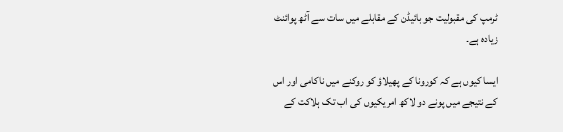ٹرمپ کی مقبولیت جو بائیڈن کے مقابلے میں سات سے آٹھ پوائنٹ زیادہ ہے۔

ایسا کیوں ہے کہ کورونا کے پھیلاؤ کو روکنے میں ناکامی اور اس کے نتیجے میں پونے دو لاکھ امریکیوں کی اب تک ہلاکت کے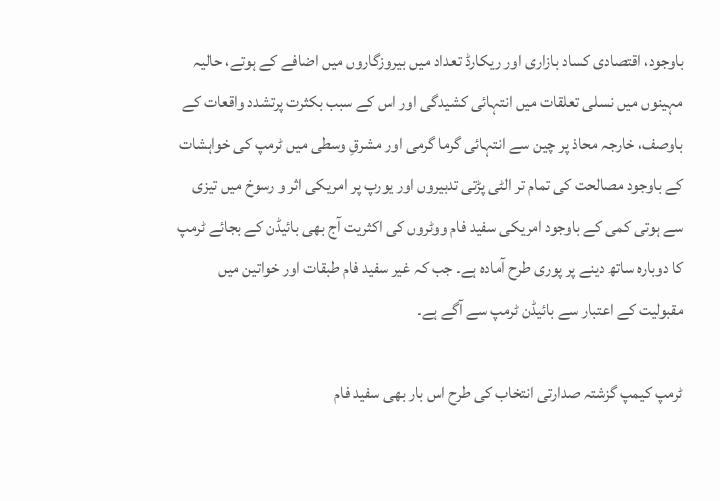باوجود، اقتصادی کساد بازاری اور ریکارڈ تعداد میں بیروزگاروں میں اضافے کے ہوتے، حالیہ مہینوں میں نسلی تعلقات میں انتہائی کشیدگی اور اس کے سبب بکثرت پرتشدد واقعات کے باوصف، خارجہ محاذ پر چین سے انتہائی گرما گرمی اور مشرقِ وسطی میں ٹرمپ کی خواہشات کے باوجود مصالحت کی تمام تر الٹی پڑتی تدبیروں اور یورپ پر امریکی اثر و رسوخ میں تیزی سے ہوتی کمی کے باوجود امریکی سفید فام ووٹروں کی اکثریت آج بھی بائیڈن کے بجائے ٹرمپ کا دوبارہ ساتھ دینے پر پوری طرح آمادہ ہے۔ جب کہ غیر سفید فام طبقات اور خواتین میں مقبولیت کے اعتبار سے بائیڈن ٹرمپ سے آگے ہے۔

ٹرمپ کیمپ گزشتہ صدارتی انتخاب کی طرح اس بار بھی سفید فام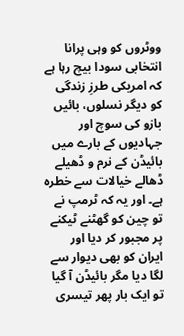ووٹروں کو وہی پرانا انتخابی سودا بیچ رہا ہے کہ امریکی طرزِ زندگی کو دیگر نسلوں، بائیں بازو کی سوچ اور جہادیوں کے بارے میں بائیڈن کے نرم و ڈھیلے ڈھالے خیالات سے خطرہ ہے۔ اور یہ کہ ٹرمپ نے تو چین کو گھٹنے ٹیکنے پر مجبور کر دیا اور ایران کو بھی دیوار سے لگا دیا مگر بائیڈن آ گیا تو ایک بار پھر تیسری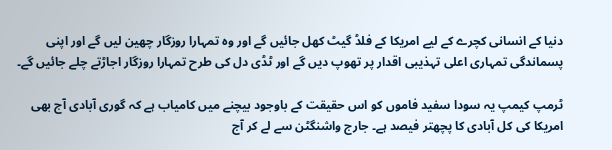دنیا کے انسانی کچرے کے لیے امریکا کے فلڈ گیٹ کھل جائیں گے اور وہ تمہارا روزگار چھین لیں گے اور اپنی پسماندگی تمہاری اعلی تہذیبی اقدار پر تھوپ دیں گے اور ٹڈی دل کی طرح تمہارا روزگار اجاڑتے چلے جائیں گے۔

ٹرمپ کیمپ یہ سودا سفید فاموں کو اس حقیقت کے باوجود بیچنے میں کامیاب ہے کہ گوری آبادی آج بھی امریکا کی کل آبادی کا پچھتر فیصد ہے۔ جارج واشنگٹن سے لے کر آج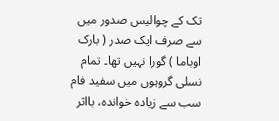تک کے چوالیس صدور میں سے صرف ایک صدر ( بارک اوباما ) گورا نہیں تھا۔ تمام نسلی گروہوں میں سفید فام سب سے زیادہ خواندہ، بااثر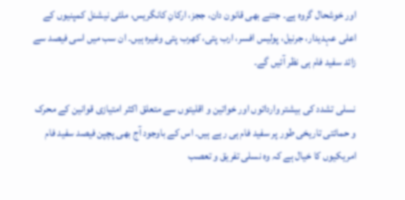اور خوشحال گروہ ہے۔ جتنے بھی قانون دان، ججز، ارکانِ کانگریس، ملٹی نیشنل کمپنیوں کے اعلی عہدیدار، جرنیل، پولیس افسر، ارب پتی، کھرب پتی وغیرہ ہیں۔ ان سب میں اسی فیصد سے زائد سفید فام ہی نظر آئیں گے۔

نسلی تشدد کی بیشتر وارداتوں اور خواتین و اقلیتوں سے متعلق اکثر امتیازی قوانین کے محرک و حمائتی تاریخی طور پر سفید فام ہی رہے ہیں۔ اس کے باوجود آج بھی پچپن فیصد سفید فام امریکیوں کا خیال ہے کہ وہ نسلی تفریق و تعصب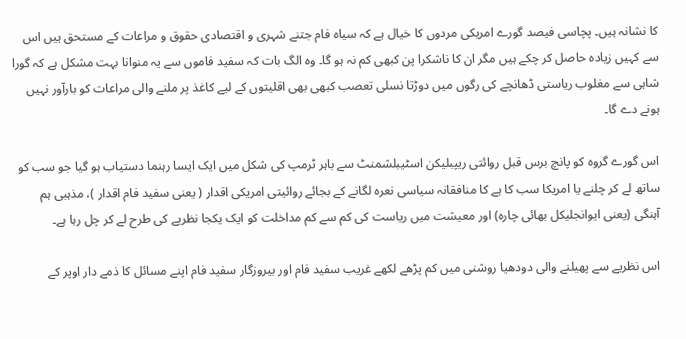کا نشانہ ہیں۔ پچاسی فیصد گورے امریکی مردوں کا خیال ہے کہ سیاہ فام جتنے شہری و اقتصادی حقوق و مراعات کے مستحق ہیں اس سے کہیں زیادہ حاصل کر چکے ہیں مگر ان کا ناشکرا پن کبھی کم نہ ہو گا۔ وہ الگ بات کہ سفید فاموں سے یہ منوانا بہت مشکل ہے کہ گورا شاہی سے مغلوب ریاستی ڈھانچے کی رگوں میں دوڑتا نسلی تعصب کبھی بھی اقلیتوں کے لیے کاغذ پر ملنے والی مراعات کو بارآور نہیں ہونے دے گا۔

اس گورے گروہ کو پانچ برس قبل روائتی ریپبلیکن اسٹیبلشمنٹ سے باہر ٹرمپ کی شکل میں ایک ایسا رہنما دستیاب ہو گیا جو سب کو ساتھ لے کر چلنے یا امریکا سب کا ہے کا منافقانہ سیاسی نعرہ لگانے کے بجائے روائیتی امریکی اقدار ( یعنی سفید فام اقدار )، مذہبی ہم آہنگی (یعنی ایوانجلیکل بھائی چارہ) اور معیشت میں ریاست کی کم سے کم مداخلت کو ایک یکجا نظریے کی طرح لے کر چل رہا ہے۔

اس نظریے سے پھیلنے والی دودھیا روشنی میں کم پڑھے لکھے غریب سفید فام اور بیروزگار سفید فام اپنے مسائل کا ذمے دار اوپر کے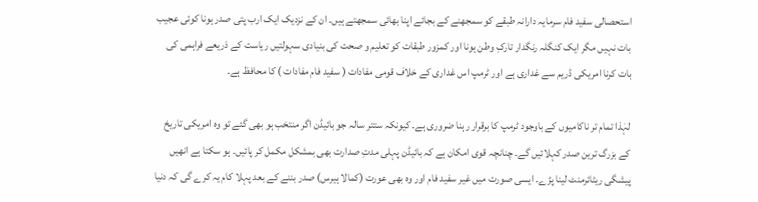استحصالی سفید فام سرمایہ دارانہ طبقے کو سمجھنے کے بجائے اپنا بھائی سمجھتے ہیں۔ ان کے نزدیک ایک ارب پتی صدر ہونا کوئی عجیب بات نہیں مگر ایک کنگلہ رنگدار تارکِ وطن ہونا اور کمزور طبقات کو تعلیم و صحت کی بنیادی سہولتیں ریاست کے ذریعے فراہمی کی بات کرنا امریکی ڈریم سے غداری ہے اور ٹرمپ اس غداری کے خلاف قومی مفادات ( سفید فام مفادات ) کا محافظ ہے۔

لہٰذا تمام تر ناکامیوں کے باوجود ٹرمپ کا برقرار رہنا ضروری ہے۔ کیونکہ ستتر سالہ جو بائیڈن اگر منتخب ہو بھی گئے تو وہ امریکی تاریخ کے بزرگ ترین صدر کہلائیں گے۔ چنانچہ قوی امکان ہے کہ بائیڈن پہلی مدتِ صدارت بھی بمشکل مکمل کر پائیں۔ ہو سکتا ہے انھیں پیشگی ریٹائرمنٹ لینا پڑے۔ ایسی صورت میں غیر سفید فام اور وہ بھی عورت (کمالا ہیرس) صدر بننے کے بعد پہلا کام یہ کرے گی کہ دنیا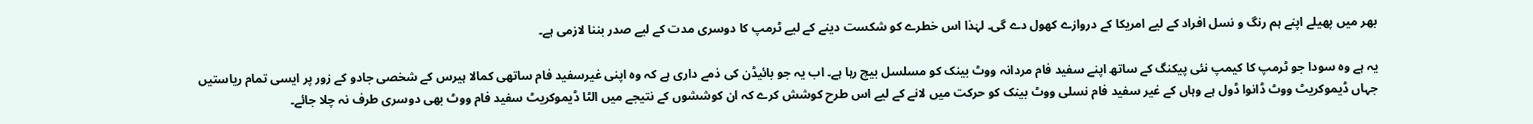بھر میں پھیلے اپنے ہم رنگ و نسل افراد کے لیے امریکا کے دروازے کھول دے گی۔ لہٰذا اس خطرے کو شکست دینے کے لیے ٹرمپ کا دوسری مدت کے لیے صدر بننا لازمی ہے۔

یہ ہے وہ سودا جو ٹرمپ کا کیمپ نئی پیکنگ کے ساتھ اپنے سفید فام مردانہ ووٹ بینک کو مسلسل بیچ رہا ہے۔ اب یہ جو بائیڈن کی ذمے داری ہے کہ وہ اپنی غیرسفید فام ساتھی کمالا ہیرس کے شخصی جادو کے زور پر ایسی تمام ریاستیں جہاں ڈیموکریٹ ووٹ ڈانوا ڈول ہے وہاں کے غیر سفید فام نسلی ووٹ بینک کو حرکت میں لانے کے لیے اس طرح کوشش کرے کہ ان کوششوں کے نتیجے میں الٹا ڈیموکریٹ سفید فام ووٹ بھی دوسری طرف نہ چلا جائے۔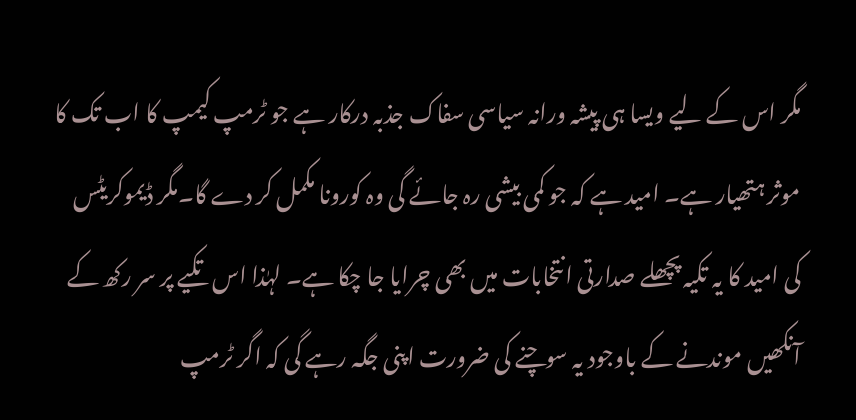مگر اس کے لیے ویسا ہی پیشہ ورانہ سیاسی سفاک جذبہ درکار ہے جو ٹرمپ کیمپ کا اب تک کا موثر ہتھیار ہے۔ امید ہے کہ جو کمی بیشی رہ جائے گی وہ کورونا مکمل کر دے گا۔مگر ڈیموکریٹس کی امید کا یہ تکیہ پچھلے صدارتی انتخابات میں بھی چرایا جا چکا ہے۔ لہٰذا اس تکیے پر سر رکھ کے آنکھیں موندنے کے باوجود یہ سوچنے کی ضرورت اپنی جگہ رہے گی کہ اگر ٹرمپ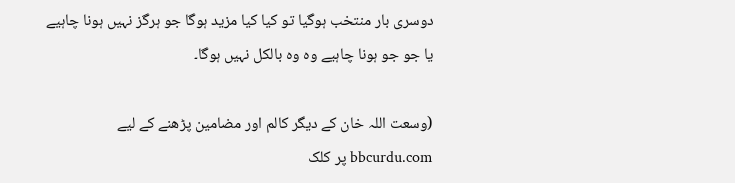دوسری بار منتخب ہوگیا تو کیا کیا مزید ہوگا جو ہرگز نہیں ہونا چاہیے یا جو جو ہونا چاہیے وہ وہ بالکل نہیں ہوگا۔

(وسعت اللہ خان کے دیگر کالم اور مضامین پڑھنے کے لیے bbcurdu.com پر کلک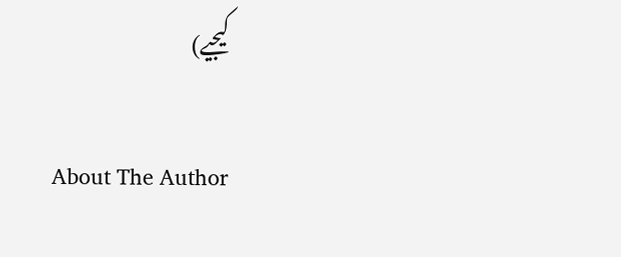کیجیے)

About The Author